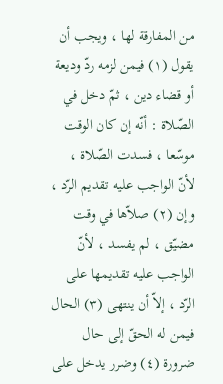من المفارقة لها ، ويجب أن يقول (١) فيمن لزمه ردّ وديعة أو قضاء دين ، ثمّ دخل في الصّلاة : أنّه إن كان الوقت موسّعا ، فسدت الصّلاة ، لأنّ الواجب عليه تقديم الرّد ، وإن (٢) صلاّها في وقت مضيّق ، لم يفسد ، لأنّ الواجب عليه تقديمها على الرّد ، إلاّ أن ينتهى (٣) الحال فيمن له الحقّ إلى حال ضرورة (٤) وضرر يدخل على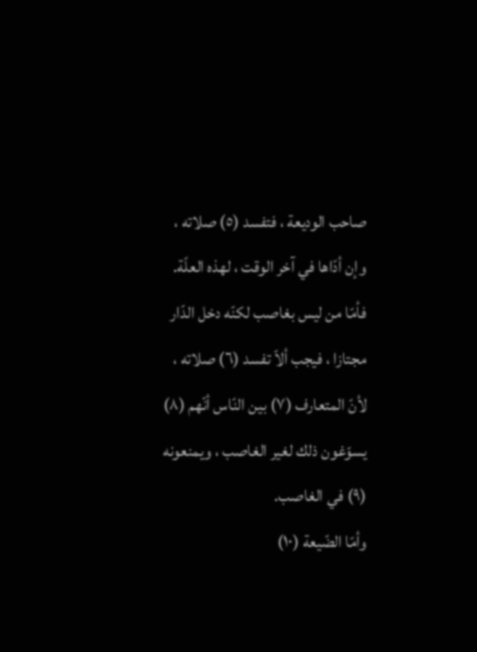صاحب الوديعة ، فتفسد (٥) صلاته ، وإن أدّاها في آخر الوقت ، لهذه العلّة.
فأمّا من ليس بغاصب لكنّه دخل الدّار مجتازا ، فيجب ألاّ تفسد (٦) صلاته ، لأنّ المتعارف (٧) بين النّاس أنّهم (٨) يسوّغون ذلك لغير الغاصب ، ويمنعونه (٩) في الغاصب.
وأمّا الضّيعة (١٠)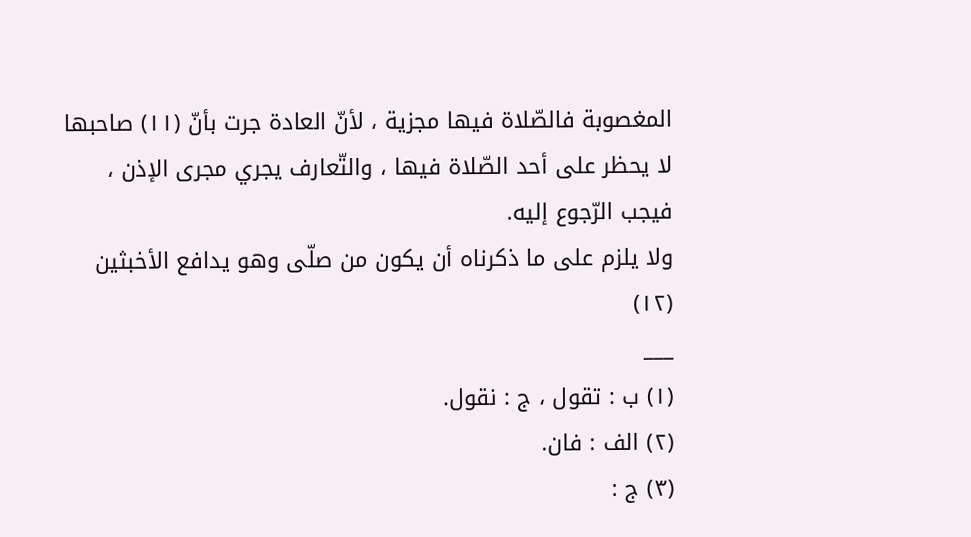المغصوبة فالصّلاة فيها مجزية ، لأنّ العادة جرت بأنّ (١١) صاحبها لا يحظر على أحد الصّلاة فيها ، والتّعارف يجري مجرى الإذن ، فيجب الرّجوع إليه.
ولا يلزم على ما ذكرناه أن يكون من صلّى وهو يدافع الأخبثين (١٢)
___
(١) ب : تقول ، ج : نقول.
(٢) الف : فان.
(٣) ج :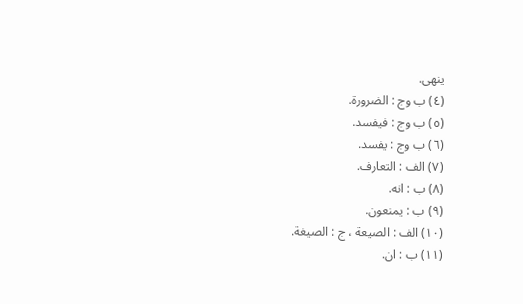ينهى.
(٤) ب وج : الضرورة.
(٥) ب وج : فيفسد.
(٦) ب وج : يفسد.
(٧) الف : التعارف.
(٨) ب : انه.
(٩) ب : يمنعون.
(١٠) الف : الصيعة ، ج : الصيغة.
(١١) ب : ان.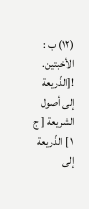(١٢) ب : الأخبتين.
![الذّريعة إلى أصول الشريعة [ ج ١ ] الذّريعة إلى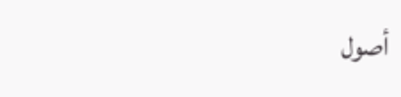أصول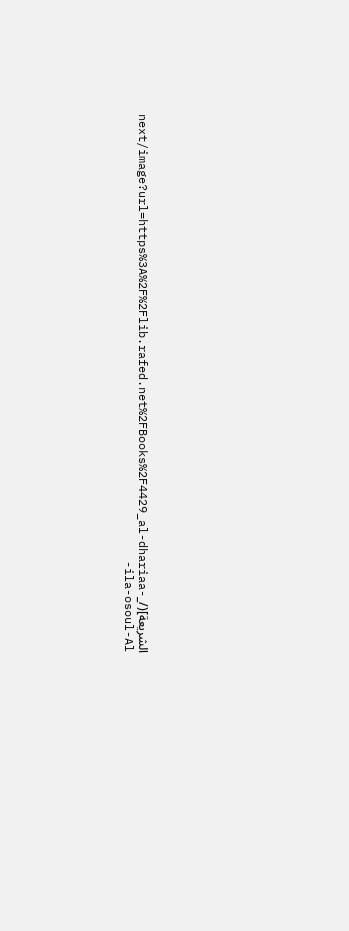الشريعة](/_next/image?url=https%3A%2F%2Flib.rafed.net%2FBooks%2F4429_al-dhariaa-ila-osoul-Al-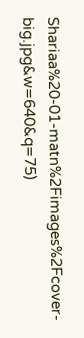Shariaa%20-01-matn%2Fimages%2Fcover-big.jpg&w=640&q=75)